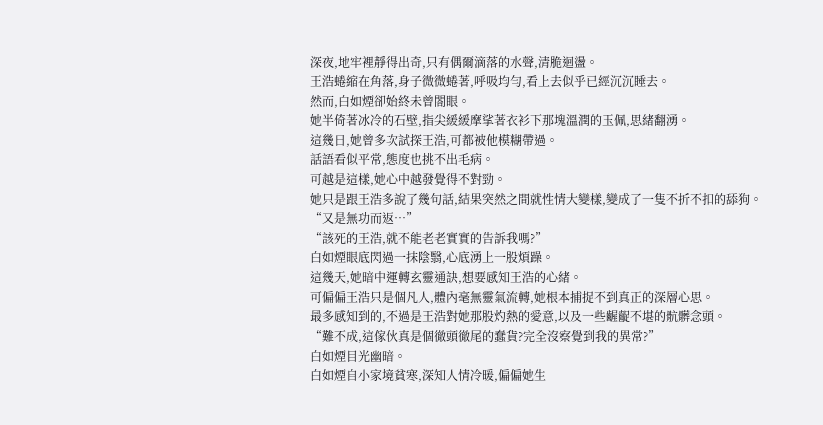深夜,地牢裡靜得出奇,只有偶爾滴落的水聲,清脆迴盪。
王浩蜷縮在角落,身子微微蜷著,呼吸均勻,看上去似乎已經沉沉睡去。
然而,白如煙卻始終未曾閤眼。
她半倚著冰冷的石壁,指尖緩緩摩挲著衣衫下那塊溫潤的玉佩,思緒翻湧。
這幾日,她曾多次試探王浩,可都被他模糊帶過。
話語看似平常,態度也挑不出毛病。
可越是這樣,她心中越發覺得不對勁。
她只是跟王浩多說了幾句話,結果突然之間就性情大變樣,變成了一隻不折不扣的舔狗。
“又是無功而返…”
“該死的王浩,就不能老老實實的告訴我嗎?”
白如煙眼底閃過一抹陰翳,心底湧上一股煩躁。
這幾天,她暗中運轉玄靈通訣,想要感知王浩的心緒。
可偏偏王浩只是個凡人,體內毫無靈氣流轉,她根本捕捉不到真正的深層心思。
最多感知到的,不過是王浩對她那股灼熱的愛意,以及一些齷齪不堪的骯髒念頭。
“難不成,這傢伙真是個徹頭徹尾的蠢貨?完全沒察覺到我的異常?”
白如煙目光幽暗。
白如煙自小家境貧寒,深知人情冷暖,偏偏她生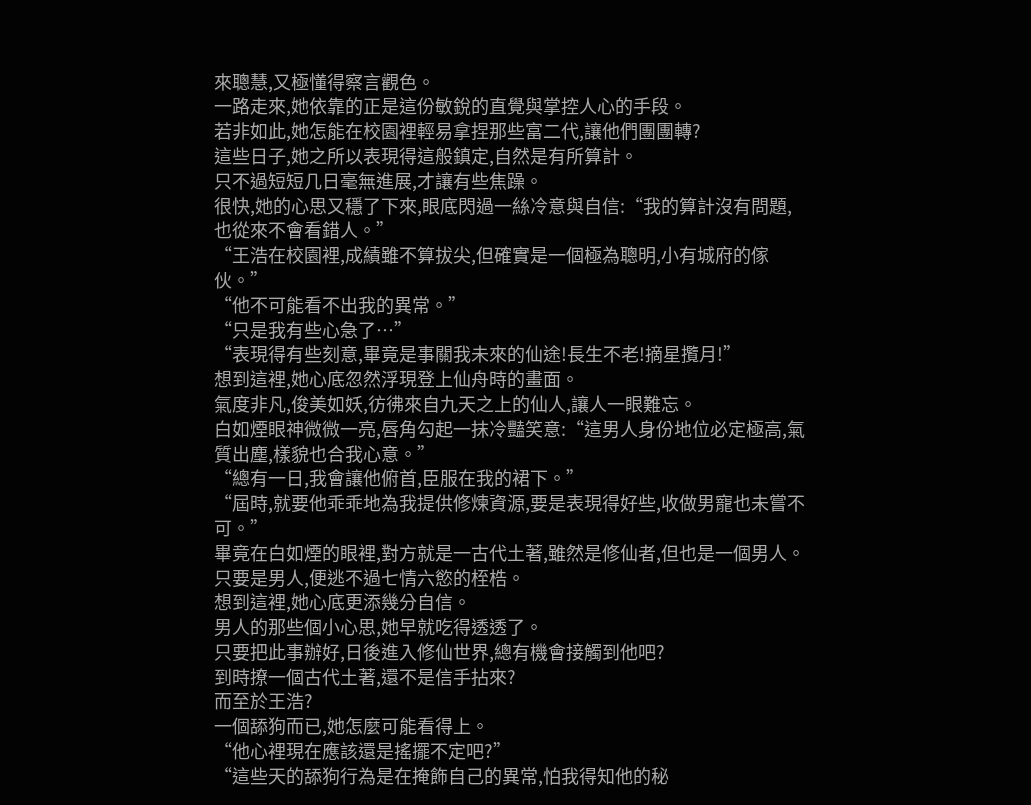來聰慧,又極懂得察言觀色。
一路走來,她依靠的正是這份敏銳的直覺與掌控人心的手段。
若非如此,她怎能在校園裡輕易拿捏那些富二代,讓他們團團轉?
這些日子,她之所以表現得這般鎮定,自然是有所算計。
只不過短短几日毫無進展,才讓有些焦躁。
很快,她的心思又穩了下來,眼底閃過一絲冷意與自信:“我的算計沒有問題,也從來不會看錯人。”
“王浩在校園裡,成績雖不算拔尖,但確實是一個極為聰明,小有城府的傢伙。”
“他不可能看不出我的異常。”
“只是我有些心急了…”
“表現得有些刻意,畢竟是事關我未來的仙途!長生不老!摘星攬月!”
想到這裡,她心底忽然浮現登上仙舟時的畫面。
氣度非凡,俊美如妖,彷彿來自九天之上的仙人,讓人一眼難忘。
白如煙眼神微微一亮,唇角勾起一抹冷豔笑意:“這男人身份地位必定極高,氣質出塵,樣貌也合我心意。”
“總有一日,我會讓他俯首,臣服在我的裙下。”
“屆時,就要他乖乖地為我提供修煉資源,要是表現得好些,收做男寵也未嘗不可。”
畢竟在白如煙的眼裡,對方就是一古代土著,雖然是修仙者,但也是一個男人。
只要是男人,便逃不過七情六慾的桎梏。
想到這裡,她心底更添幾分自信。
男人的那些個小心思,她早就吃得透透了。
只要把此事辦好,日後進入修仙世界,總有機會接觸到他吧?
到時撩一個古代土著,還不是信手拈來?
而至於王浩?
一個舔狗而已,她怎麼可能看得上。
“他心裡現在應該還是搖擺不定吧?”
“這些天的舔狗行為是在掩飾自己的異常,怕我得知他的秘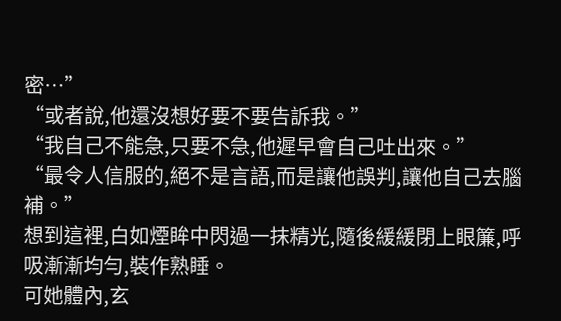密…”
“或者說,他還沒想好要不要告訴我。”
“我自己不能急,只要不急,他遲早會自己吐出來。”
“最令人信服的,絕不是言語,而是讓他誤判,讓他自己去腦補。”
想到這裡,白如煙眸中閃過一抹精光,隨後緩緩閉上眼簾,呼吸漸漸均勻,裝作熟睡。
可她體內,玄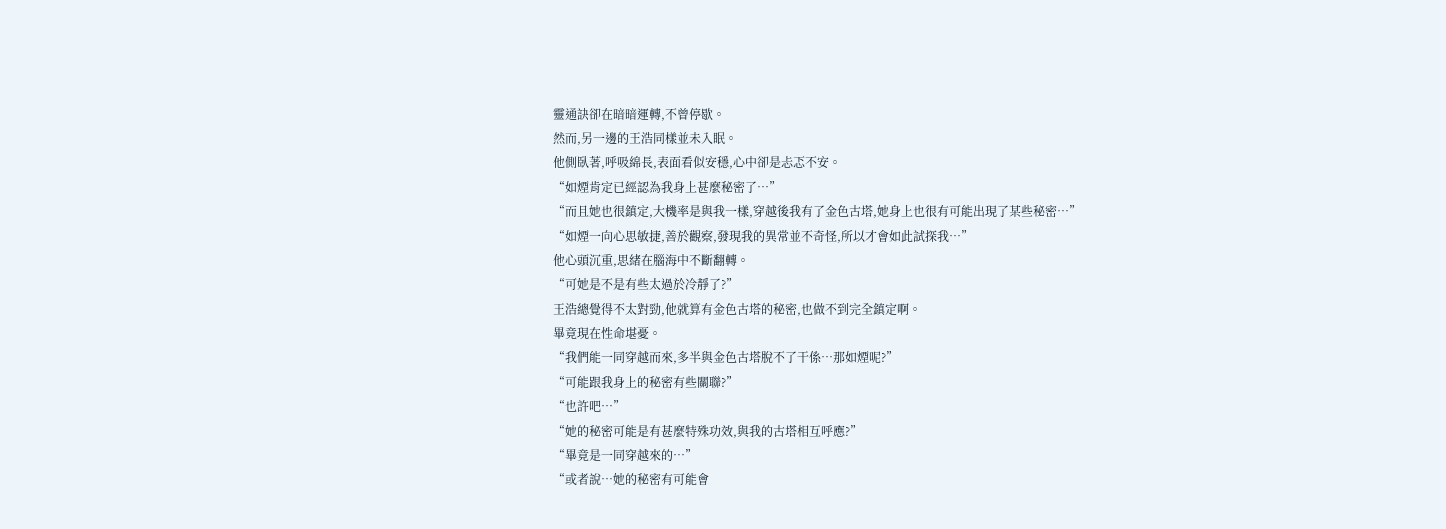靈通訣卻在暗暗運轉,不曾停歇。
然而,另一邊的王浩同樣並未入眠。
他側臥著,呼吸綿長,表面看似安穩,心中卻是忐忑不安。
“如煙肯定已經認為我身上甚麼秘密了…”
“而且她也很鎮定,大機率是與我一樣,穿越後我有了金色古塔,她身上也很有可能出現了某些秘密…”
“如煙一向心思敏捷,善於觀察,發現我的異常並不奇怪,所以才會如此試探我…”
他心頭沉重,思緒在腦海中不斷翻轉。
“可她是不是有些太過於冷靜了?”
王浩總覺得不太對勁,他就算有金色古塔的秘密,也做不到完全鎮定啊。
畢竟現在性命堪憂。
“我們能一同穿越而來,多半與金色古塔脫不了干係…那如煙呢?”
“可能跟我身上的秘密有些關聯?”
“也許吧…”
“她的秘密可能是有甚麼特殊功效,與我的古塔相互呼應?”
“畢竟是一同穿越來的…”
“或者說…她的秘密有可能會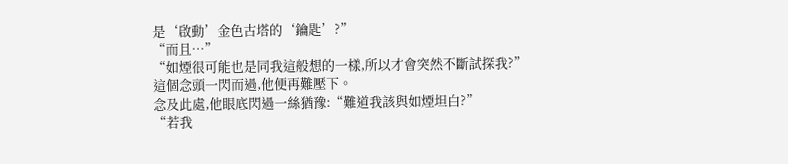是‘啟動’金色古塔的‘鑰匙’?”
“而且…”
“如煙很可能也是同我這般想的一樣,所以才會突然不斷試探我?”
這個念頭一閃而過,他便再難壓下。
念及此處,他眼底閃過一絲猶豫:“難道我該與如煙坦白?”
“若我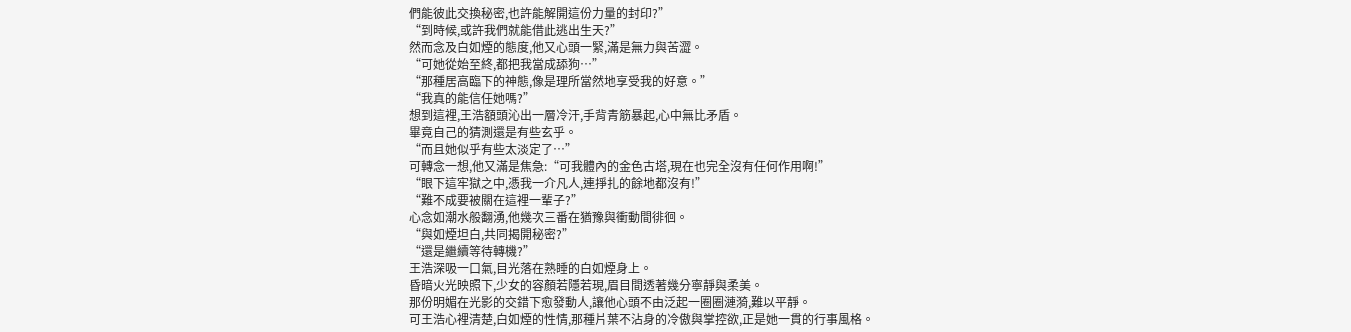們能彼此交換秘密,也許能解開這份力量的封印?”
“到時候,或許我們就能借此逃出生天?”
然而念及白如煙的態度,他又心頭一緊,滿是無力與苦澀。
“可她從始至終,都把我當成舔狗…”
“那種居高臨下的神態,像是理所當然地享受我的好意。”
“我真的能信任她嗎?”
想到這裡,王浩額頭沁出一層冷汗,手背青筋暴起,心中無比矛盾。
畢竟自己的猜測還是有些玄乎。
“而且她似乎有些太淡定了…”
可轉念一想,他又滿是焦急:“可我體內的金色古塔,現在也完全沒有任何作用啊!”
“眼下這牢獄之中,憑我一介凡人,連掙扎的餘地都沒有!”
“難不成要被關在這裡一輩子?”
心念如潮水般翻湧,他幾次三番在猶豫與衝動間徘徊。
“與如煙坦白,共同揭開秘密?”
“還是繼續等待轉機?”
王浩深吸一口氣,目光落在熟睡的白如煙身上。
昏暗火光映照下,少女的容顏若隱若現,眉目間透著幾分寧靜與柔美。
那份明媚在光影的交錯下愈發動人,讓他心頭不由泛起一圈圈漣漪,難以平靜。
可王浩心裡清楚,白如煙的性情,那種片葉不沾身的冷傲與掌控欲,正是她一貫的行事風格。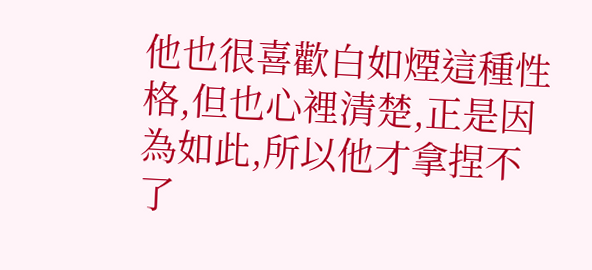他也很喜歡白如煙這種性格,但也心裡清楚,正是因為如此,所以他才拿捏不了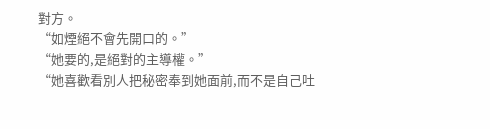對方。
“如煙絕不會先開口的。”
“她要的,是絕對的主導權。”
“她喜歡看別人把秘密奉到她面前,而不是自己吐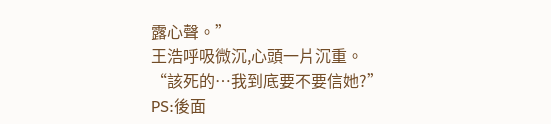露心聲。”
王浩呼吸微沉,心頭一片沉重。
“該死的…我到底要不要信她?”
PS:後面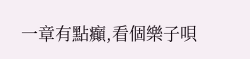一章有點癲,看個樂子唄